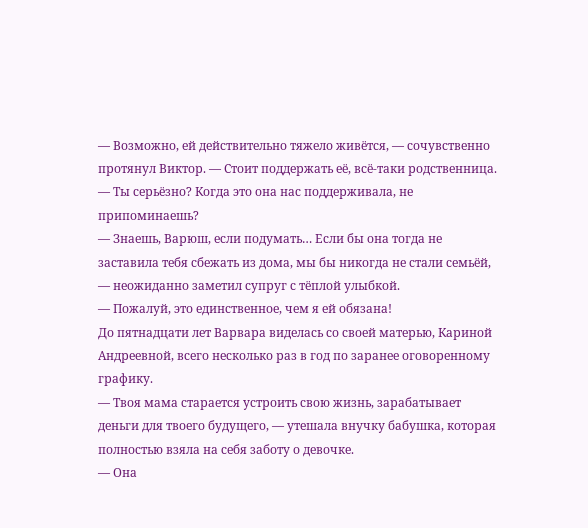— Возможно, ей действительно тяжело живётся, — сочувственно протянул Виктор. — Стоит поддержать её, всё-таки родственница.
— Ты серьёзно? Когда это она нас поддерживала, не припоминаешь?
— Знаешь, Варюш, если подумать… Если бы она тогда не заставила тебя сбежать из дома, мы бы никогда не стали семьёй, — неожиданно заметил супруг с тёплой улыбкой.
— Пожалуй, это единственное, чем я ей обязана!
До пятнадцати лет Варвара виделась со своей матерью, Кариной Андреевной, всего несколько раз в год по заранее оговоренному графику.
— Твоя мама старается устроить свою жизнь, зарабатывает деньги для твоего будущего, — утешала внучку бабушка, которая полностью взяла на себя заботу о девочке.
— Она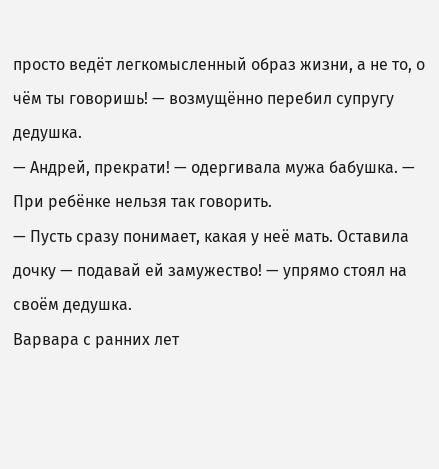просто ведёт легкомысленный образ жизни, а не то, о чём ты говоришь! — возмущённо перебил супругу дедушка.
— Андрей, прекрати! — одергивала мужа бабушка. — При ребёнке нельзя так говорить.
— Пусть сразу понимает, какая у неё мать. Оставила дочку — подавай ей замужество! — упрямо стоял на своём дедушка.
Варвара с ранних лет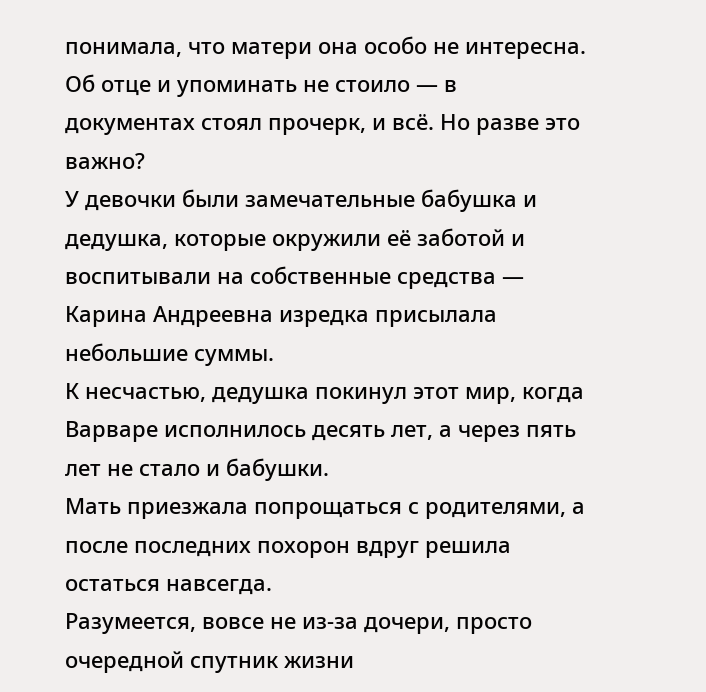понимала, что матери она особо не интересна.
Об отце и упоминать не стоило — в документах стоял прочерк, и всё. Но разве это важно?
У девочки были замечательные бабушка и дедушка, которые окружили её заботой и воспитывали на собственные средства — Карина Андреевна изредка присылала небольшие суммы.
К несчастью, дедушка покинул этот мир, когда Варваре исполнилось десять лет, а через пять лет не стало и бабушки.
Мать приезжала попрощаться с родителями, а после последних похорон вдруг решила остаться навсегда.
Разумеется, вовсе не из-за дочери, просто очередной спутник жизни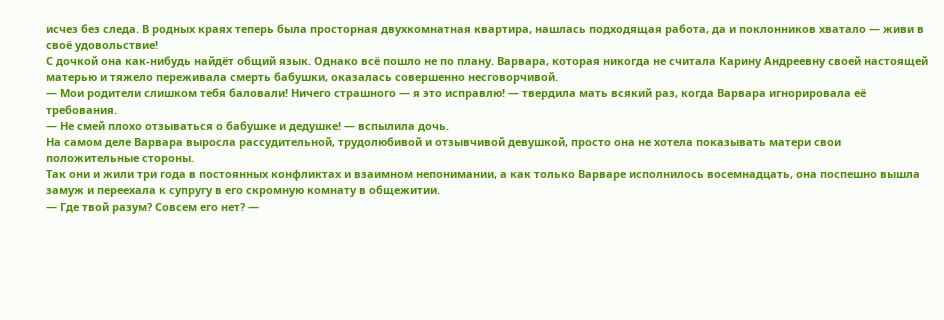исчез без следа. В родных краях теперь была просторная двухкомнатная квартира, нашлась подходящая работа, да и поклонников хватало — живи в своё удовольствие!
С дочкой она как-нибудь найдёт общий язык. Однако всё пошло не по плану. Варвара, которая никогда не считала Карину Андреевну своей настоящей матерью и тяжело переживала смерть бабушки, оказалась совершенно несговорчивой.
— Мои родители слишком тебя баловали! Ничего страшного — я это исправлю! — твердила мать всякий раз, когда Варвара игнорировала её требования.
— Не смей плохо отзываться о бабушке и дедушке! — вспылила дочь.
На самом деле Варвара выросла рассудительной, трудолюбивой и отзывчивой девушкой, просто она не хотела показывать матери свои положительные стороны.
Так они и жили три года в постоянных конфликтах и взаимном непонимании, а как только Варваре исполнилось восемнадцать, она поспешно вышла замуж и переехала к супругу в его скромную комнату в общежитии.
— Где твой разум? Совсем его нет? —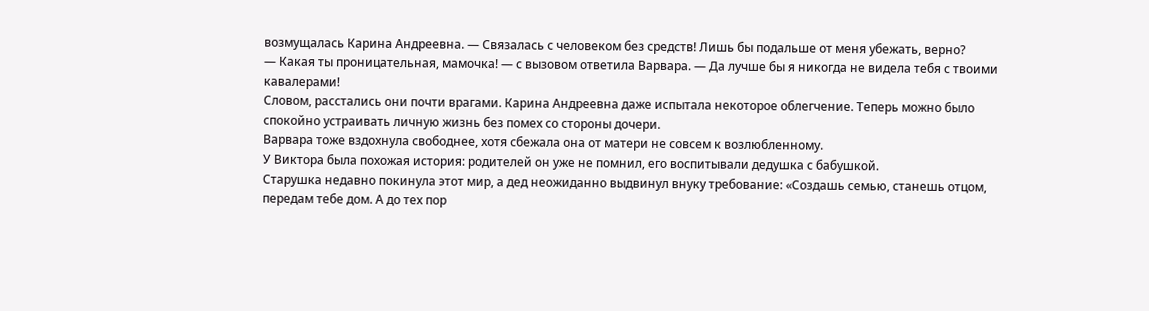возмущалась Карина Андреевна. — Связалась с человеком без средств! Лишь бы подальше от меня убежать, верно?
— Какая ты проницательная, мамочка! — с вызовом ответила Варвара. — Да лучше бы я никогда не видела тебя с твоими кавалерами!
Словом, расстались они почти врагами. Карина Андреевна даже испытала некоторое облегчение. Теперь можно было спокойно устраивать личную жизнь без помех со стороны дочери.
Варвара тоже вздохнула свободнее, хотя сбежала она от матери не совсем к возлюбленному.
У Виктора была похожая история: родителей он уже не помнил, его воспитывали дедушка с бабушкой.
Старушка недавно покинула этот мир, а дед неожиданно выдвинул внуку требование: «Создашь семью, станешь отцом, передам тебе дом. А до тех пор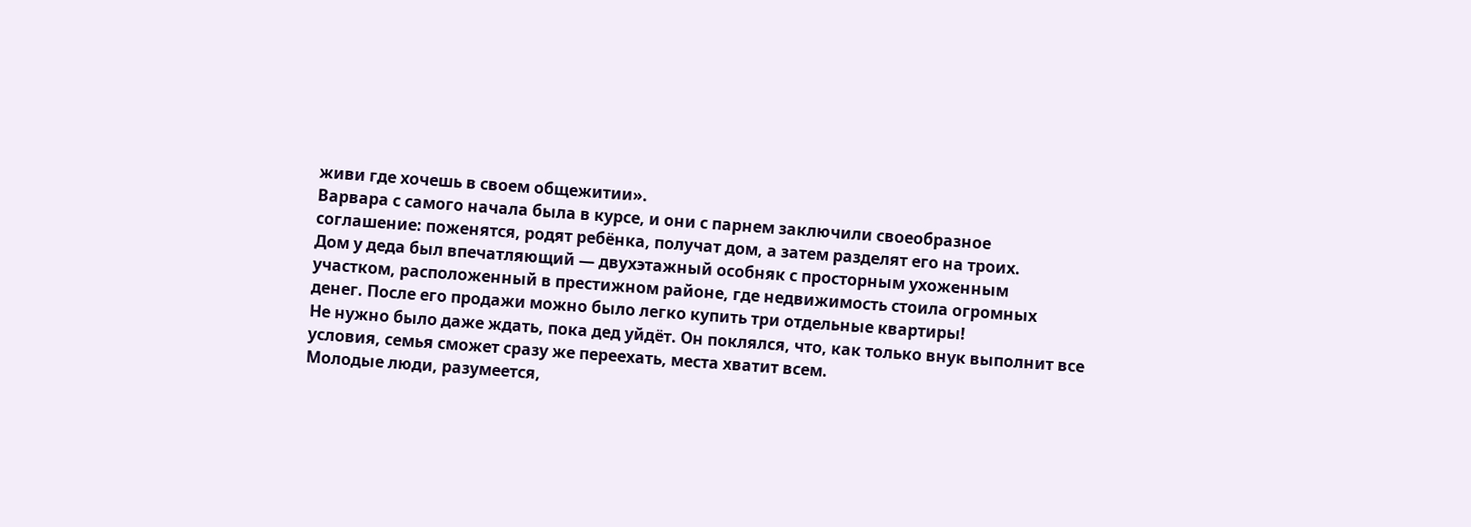живи где хочешь в своем общежитии».
Варвара с самого начала была в курсе, и они с парнем заключили своеобразное соглашение: поженятся, родят ребёнка, получат дом, а затем разделят его на троих.
Дом у деда был впечатляющий — двухэтажный особняк с просторным ухоженным участком, расположенный в престижном районе, где недвижимость стоила огромных денег. После его продажи можно было легко купить три отдельные квартиры!
Не нужно было даже ждать, пока дед уйдёт. Он поклялся, что, как только внук выполнит все условия, семья сможет сразу же переехать, места хватит всем.
Молодые люди, разумеется,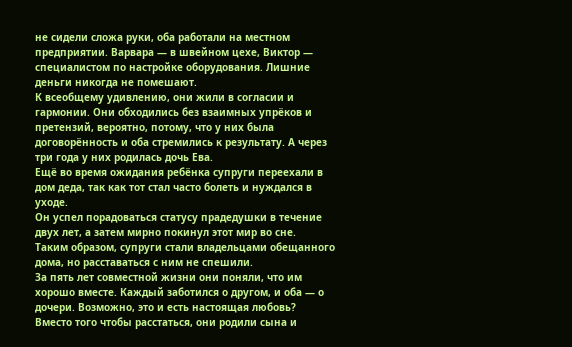не сидели сложа руки, оба работали на местном предприятии. Варвара — в швейном цехе, Виктор — специалистом по настройке оборудования. Лишние деньги никогда не помешают.
К всеобщему удивлению, они жили в согласии и гармонии. Они обходились без взаимных упрёков и претензий, вероятно, потому, что у них была договорённость и оба стремились к результату. А через три года у них родилась дочь Ева.
Ещё во время ожидания ребёнка супруги переехали в дом деда, так как тот стал часто болеть и нуждался в уходе.
Он успел порадоваться статусу прадедушки в течение двух лет, а затем мирно покинул этот мир во сне.
Таким образом, супруги стали владельцами обещанного дома, но расставаться с ним не спешили.
За пять лет совместной жизни они поняли, что им хорошо вместе. Каждый заботился о другом, и оба — о дочери. Возможно, это и есть настоящая любовь?
Вместо того чтобы расстаться, они родили сына и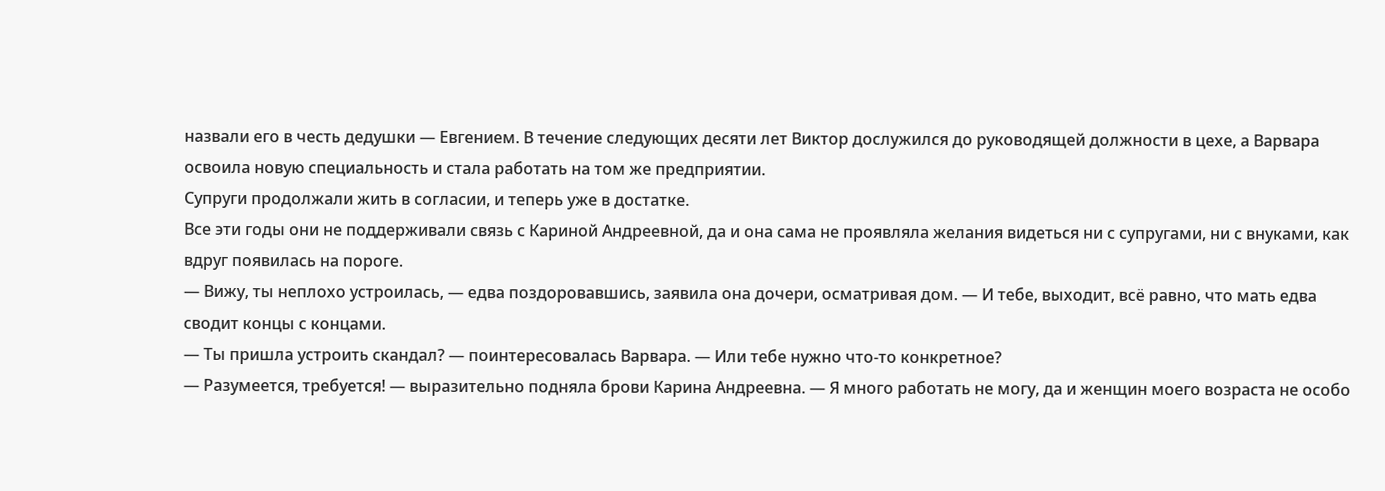назвали его в честь дедушки — Евгением. В течение следующих десяти лет Виктор дослужился до руководящей должности в цехе, а Варвара освоила новую специальность и стала работать на том же предприятии.
Супруги продолжали жить в согласии, и теперь уже в достатке.
Все эти годы они не поддерживали связь с Кариной Андреевной, да и она сама не проявляла желания видеться ни с супругами, ни с внуками, как вдруг появилась на пороге.
— Вижу, ты неплохо устроилась, — едва поздоровавшись, заявила она дочери, осматривая дом. — И тебе, выходит, всё равно, что мать едва сводит концы с концами.
— Ты пришла устроить скандал? — поинтересовалась Варвара. — Или тебе нужно что-то конкретное?
— Разумеется, требуется! — выразительно подняла брови Карина Андреевна. — Я много работать не могу, да и женщин моего возраста не особо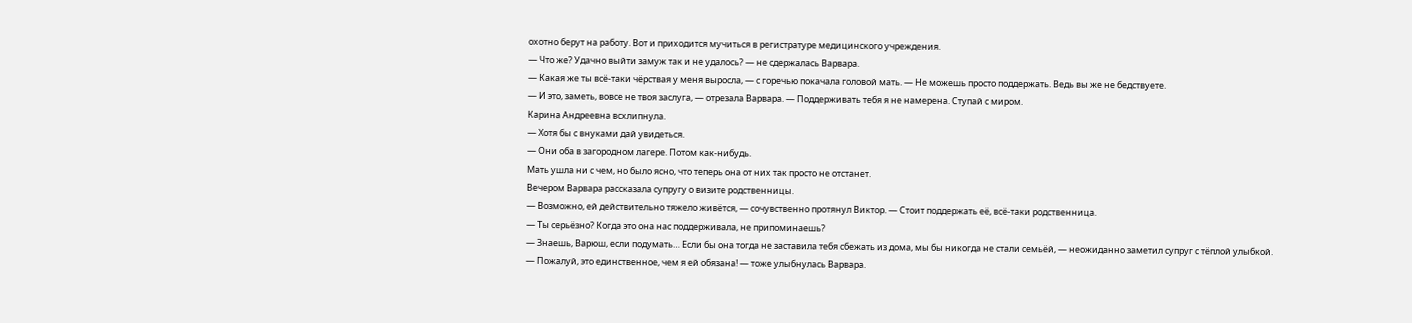охотно берут на работу. Вот и приходится мучиться в регистратуре медицинского учреждения.
— Что же? Удачно выйти замуж так и не удалось? — не сдержалась Варвара.
— Какая же ты всё-таки чёрствая у меня выросла, — с горечью покачала головой мать. — Не можешь просто поддержать. Ведь вы же не бедствуете.
— И это, заметь, вовсе не твоя заслуга, — отрезала Варвара. — Поддерживать тебя я не намерена. Ступай с миром.
Карина Андреевна всхлипнула.
— Хотя бы с внуками дай увидеться.
— Они оба в загородном лагере. Потом как-нибудь.
Мать ушла ни с чем, но было ясно, что теперь она от них так просто не отстанет.
Вечером Варвара рассказала супругу о визите родственницы.
— Возможно, ей действительно тяжело живётся, — сочувственно протянул Виктор. — Стоит поддержать её, всё-таки родственница.
— Ты серьёзно? Когда это она нас поддерживала, не припоминаешь?
— Знаешь, Варюш, если подумать… Если бы она тогда не заставила тебя сбежать из дома, мы бы никогда не стали семьёй, — неожиданно заметил супруг с тёплой улыбкой.
— Пожалуй, это единственное, чем я ей обязана! — тоже улыбнулась Варвара.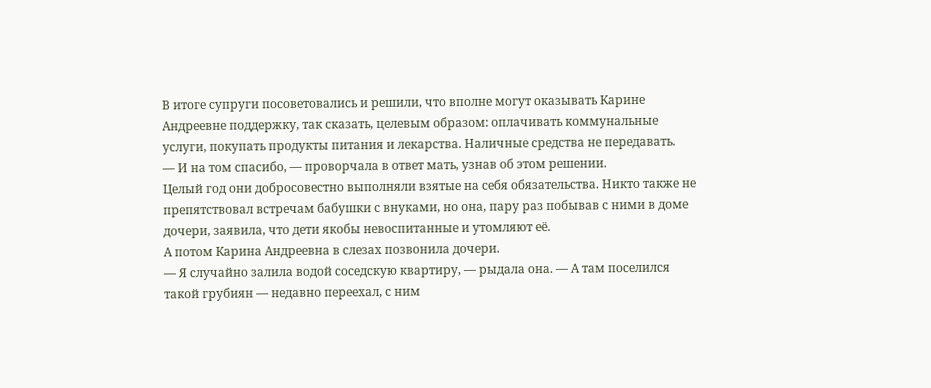В итоге супруги посоветовались и решили, что вполне могут оказывать Карине Андреевне поддержку, так сказать, целевым образом: оплачивать коммунальные услуги, покупать продукты питания и лекарства. Наличные средства не передавать.
— И на том спасибо, — проворчала в ответ мать, узнав об этом решении.
Целый год они добросовестно выполняли взятые на себя обязательства. Никто также не препятствовал встречам бабушки с внуками, но она, пару раз побывав с ними в доме дочери, заявила, что дети якобы невоспитанные и утомляют её.
А потом Карина Андреевна в слезах позвонила дочери.
— Я случайно залила водой соседскую квартиру, — рыдала она. — А там поселился такой грубиян — недавно переехал, с ним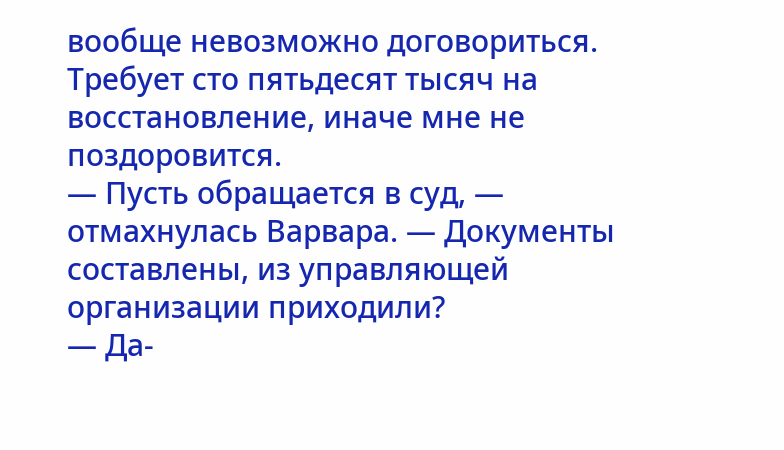вообще невозможно договориться.
Требует сто пятьдесят тысяч на восстановление, иначе мне не поздоровится.
— Пусть обращается в суд, — отмахнулась Варвара. — Документы составлены, из управляющей организации приходили?
— Да-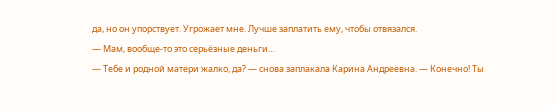да, но он упорствует. Угрожает мне. Лучше заплатить ему, чтобы отвязался.
— Мам, вообще-то это серьёзные деньги…
— Тебе и родной матери жалко, да? — снова заплакала Карина Андреевна. — Конечно! Ты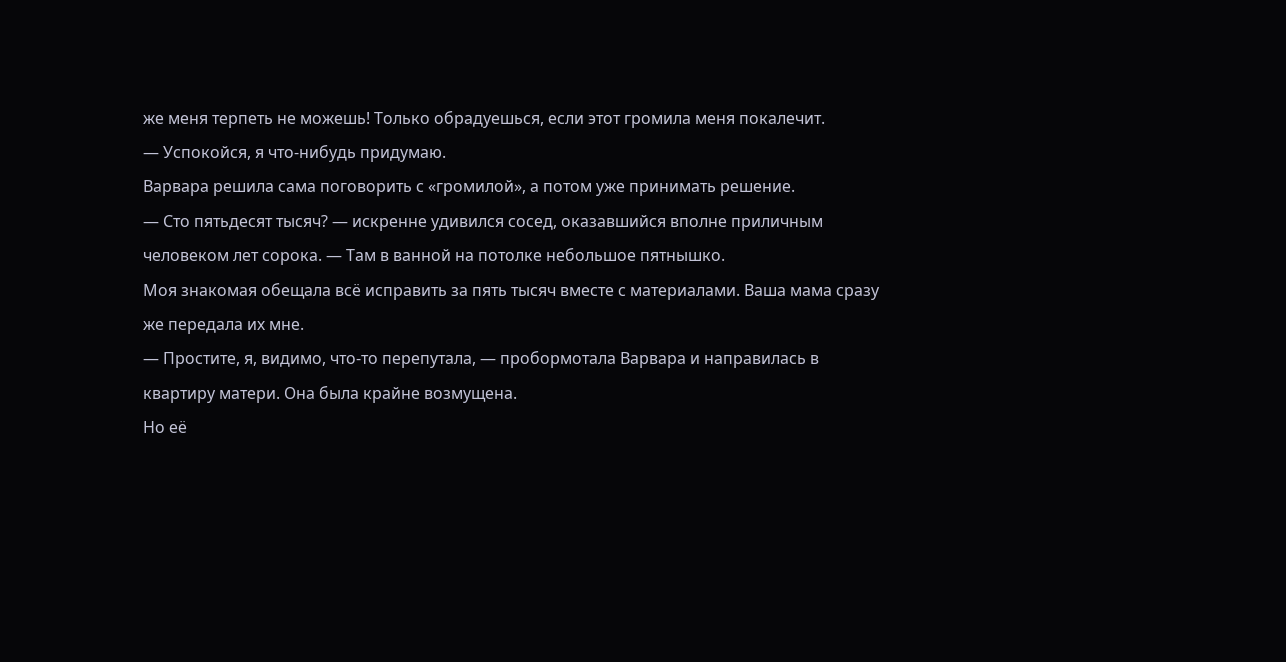же меня терпеть не можешь! Только обрадуешься, если этот громила меня покалечит.
— Успокойся, я что-нибудь придумаю.
Варвара решила сама поговорить с «громилой», а потом уже принимать решение.
— Сто пятьдесят тысяч? — искренне удивился сосед, оказавшийся вполне приличным человеком лет сорока. — Там в ванной на потолке небольшое пятнышко.
Моя знакомая обещала всё исправить за пять тысяч вместе с материалами. Ваша мама сразу же передала их мне.
— Простите, я, видимо, что-то перепутала, — пробормотала Варвара и направилась в квартиру матери. Она была крайне возмущена.
Но её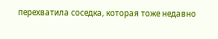перехватила соседка, которая тоже недавно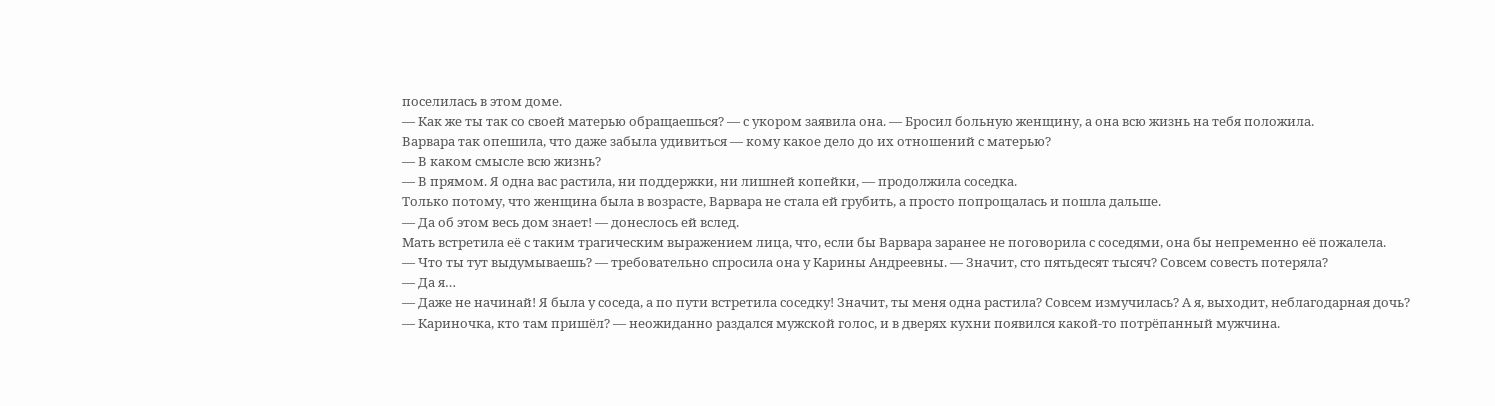поселилась в этом доме.
— Как же ты так со своей матерью обращаешься? — с укором заявила она. — Бросил больную женщину, а она всю жизнь на тебя положила.
Варвара так опешила, что даже забыла удивиться — кому какое дело до их отношений с матерью?
— В каком смысле всю жизнь?
— В прямом. Я одна вас растила, ни поддержки, ни лишней копейки, — продолжила соседка.
Только потому, что женщина была в возрасте, Варвара не стала ей грубить, а просто попрощалась и пошла дальше.
— Да об этом весь дом знает! — донеслось ей вслед.
Мать встретила её с таким трагическим выражением лица, что, если бы Варвара заранее не поговорила с соседями, она бы непременно её пожалела.
— Что ты тут выдумываешь? — требовательно спросила она у Карины Андреевны. — Значит, сто пятьдесят тысяч? Совсем совесть потеряла?
— Да я…
— Даже не начинай! Я была у соседа, а по пути встретила соседку! Значит, ты меня одна растила? Совсем измучилась? А я, выходит, неблагодарная дочь?
— Кариночка, кто там пришёл? — неожиданно раздался мужской голос, и в дверях кухни появился какой-то потрёпанный мужчина.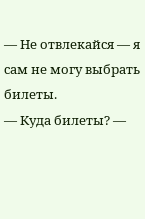— Не отвлекайся — я сам не могу выбрать билеты.
— Куда билеты? —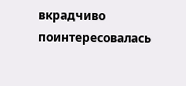вкрадчиво поинтересовалась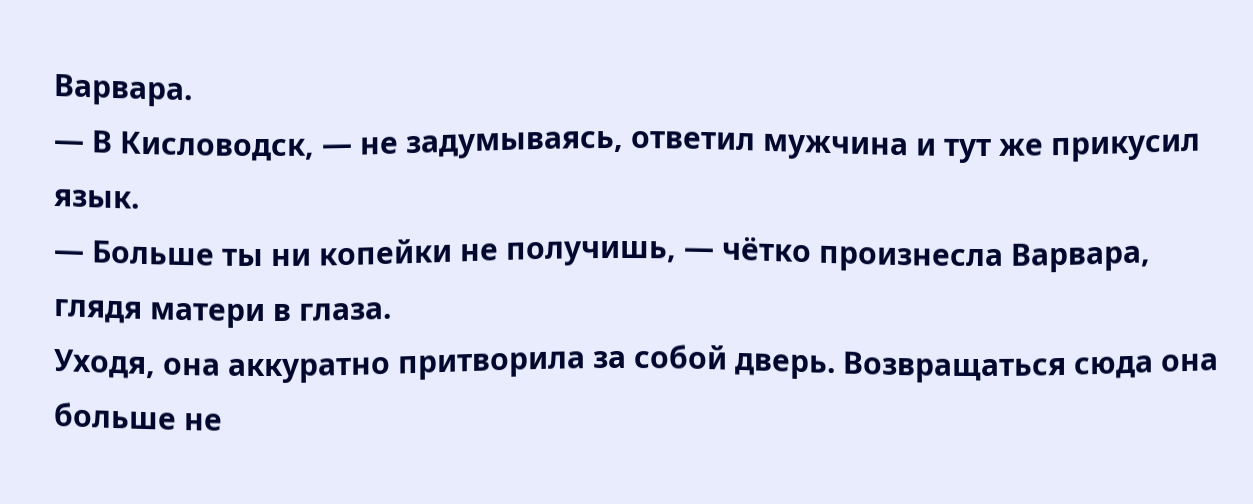Варвара.
— В Кисловодск, — не задумываясь, ответил мужчина и тут же прикусил язык.
— Больше ты ни копейки не получишь, — чётко произнесла Варвара, глядя матери в глаза.
Уходя, она аккуратно притворила за собой дверь. Возвращаться сюда она больше не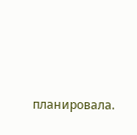планировала.